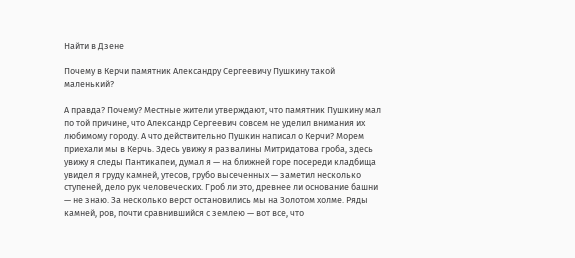Найти в Дзене

Почему в Керчи памятник Александру Сергеевичу Пушкину такой маленький?

А правда? Почему? Местные жители утверждают, что памятник Пушкину мал по той причине, что Александр Сергеевич совсем не уделил внимания их любимому городу. А что действительно Пушкин написал о Керчи? Морем приехали мы в Керчь. Здесь увижу я развалины Митридатова гроба, здесь увижу я следы Пантикапеи, думал я — на ближней горе посереди кладбища увидел я груду камней, утесов, грубо высеченных — заметил несколько ступеней, дело рук человеческих. Гроб ли это, древнее ли основание башни — не знаю. За несколько верст остановились мы на Золотом холме. Ряды камней, ров, почти сравнившийся с землею — вот все, что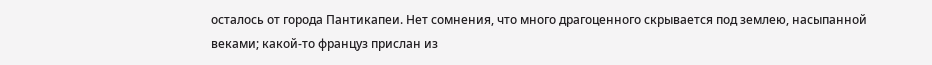осталось от города Пантикапеи. Нет сомнения, что много драгоценного скрывается под землею, насыпанной веками; какой-то француз прислан из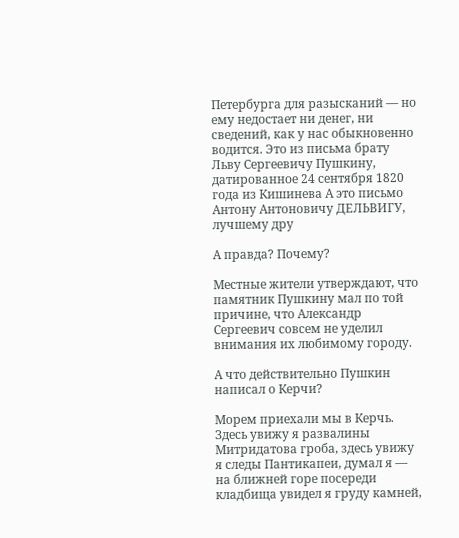Петербурга для разысканий — но ему недостает ни денег, ни сведений, как у нас обыкновенно водится. Это из письма брату Льву Сергеевичу Пушкину, датированное 24 сентября 1820 года из Кишинева А это письмо Антону Антоновичу ДЕЛЬВИГУ, лучшему дру

А правда? Почему?

Местные жители утверждают, что памятник Пушкину мал по той причине, что Александр Сергеевич совсем не уделил внимания их любимому городу.

А что действительно Пушкин написал о Керчи?

Морем приехали мы в Керчь. Здесь увижу я развалины Митридатова гроба, здесь увижу я следы Пантикапеи, думал я — на ближней горе посереди кладбища увидел я груду камней,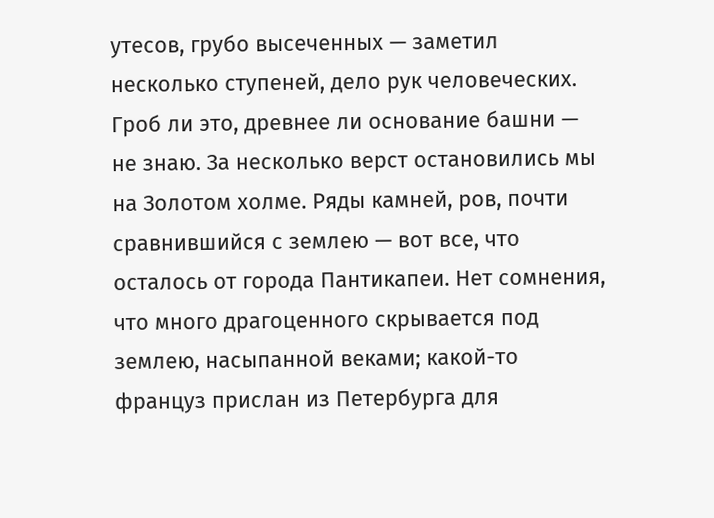утесов, грубо высеченных — заметил несколько ступеней, дело рук человеческих. Гроб ли это, древнее ли основание башни — не знаю. За несколько верст остановились мы на Золотом холме. Ряды камней, ров, почти сравнившийся с землею — вот все, что осталось от города Пантикапеи. Нет сомнения, что много драгоценного скрывается под землею, насыпанной веками; какой-то француз прислан из Петербурга для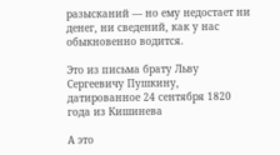разысканий — но ему недостает ни денег, ни сведений, как у нас обыкновенно водится.

Это из письма брату Льву Сергеевичу Пушкину, датированное 24 сентября 1820 года из Кишинева

А это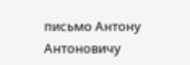письмо Антону Антоновичу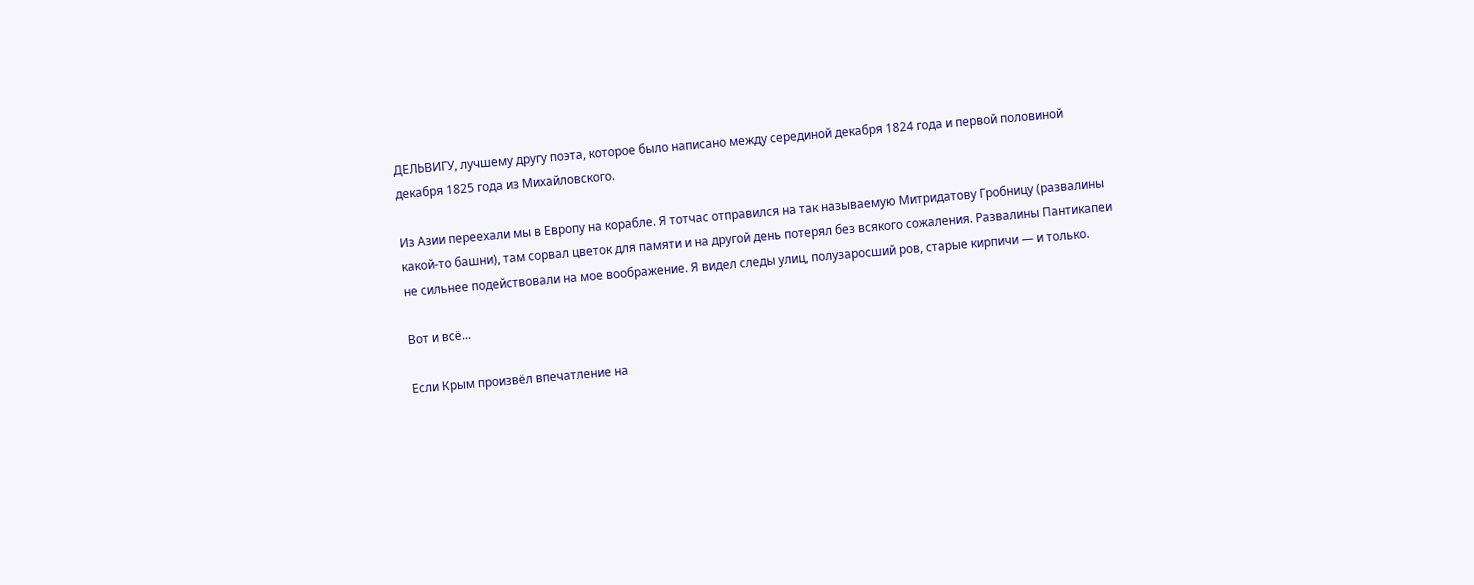ДЕЛЬВИГУ, лучшему другу поэта, которое было написано между серединой декабря 1824 года и первой половиной декабря 1825 года из Михайловского.

Из Азии переехали мы в Европу на корабле. Я тотчас отправился на так называемую Митридатову Гробницу (развалины какой-то башни), там сорвал цветок для памяти и на другой день потерял без всякого сожаления. Развалины Пантикапеи не сильнее подействовали на мое воображение. Я видел следы улиц, полузаросший ров, старые кирпичи — и только.

Вот и всё...

Если Крым произвёл впечатление на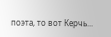поэта, то вот Керчь...